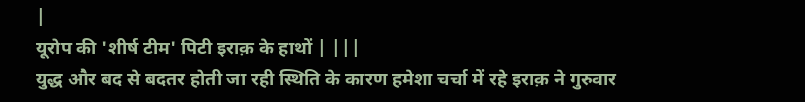|
यूरोप की 'शीर्ष टीम' पिटी इराक़ के हाथों | |||
युद्ध और बद से बदतर होती जा रही स्थिति के कारण हमेशा चर्चा में रहे इराक़ ने गुरुवार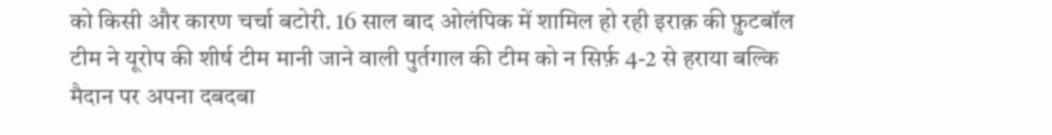को किसी और कारण चर्चा बटोरी. 16 साल बाद ओलंपिक में शामिल हो रही इराक़ की फ़ुटबॉल टीम ने यूरोप की शीर्ष टीम मानी जाने वाली पुर्तगाल की टीम को न सिर्फ़ 4-2 से हराया बल्कि मैदान पर अपना दबदबा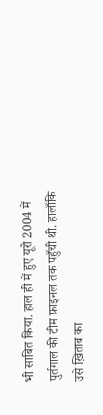भी साबित किया. हाल ही में हुए यूरो 2004 में पुर्तगाल की टीम फ़ाइनल तक पहुँची थी. हालाँकि उसे ख़िताब का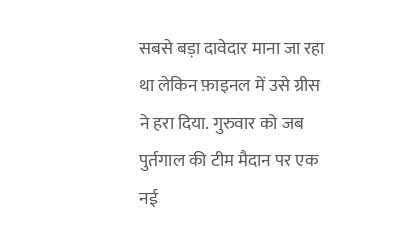सबसे बड़ा दावेदार माना जा रहा था लेकिन फ़ाइनल में उसे ग्रीस ने हरा दिया. गुरुवार को जब पुर्तगाल की टीम मैदान पर एक नई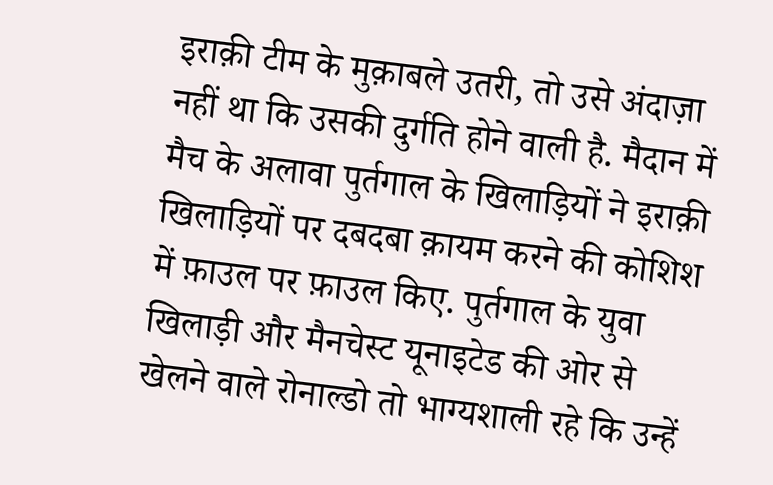इराक़ी टीम के मुक़ाबले उतरी, तो उसे अंदाज़ा नहीं था कि उसकी दुर्गति होने वाली है. मैदान में मैच के अलावा पुर्तगाल के खिलाड़ियों ने इराक़ी खिलाड़ियों पर दबदबा क़ायम करने की कोशिश में फ़ाउल पर फ़ाउल किए. पुर्तगाल के युवा खिलाड़ी और मैनचेस्ट यूनाइटेड की ओर से खेलने वाले रोनाल्डो तो भाग्यशाली रहे कि उन्हें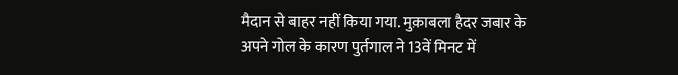मैदान से बाहर नहीं किया गया. मुक़ाबला हैदर जबार के अपने गोल के कारण पुर्तगाल ने 13वें मिनट में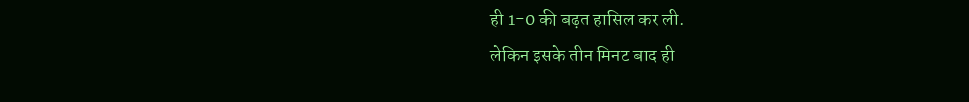ही 1-0 की बढ़त हासिल कर ली.
लेकिन इसके तीन मिनट बाद ही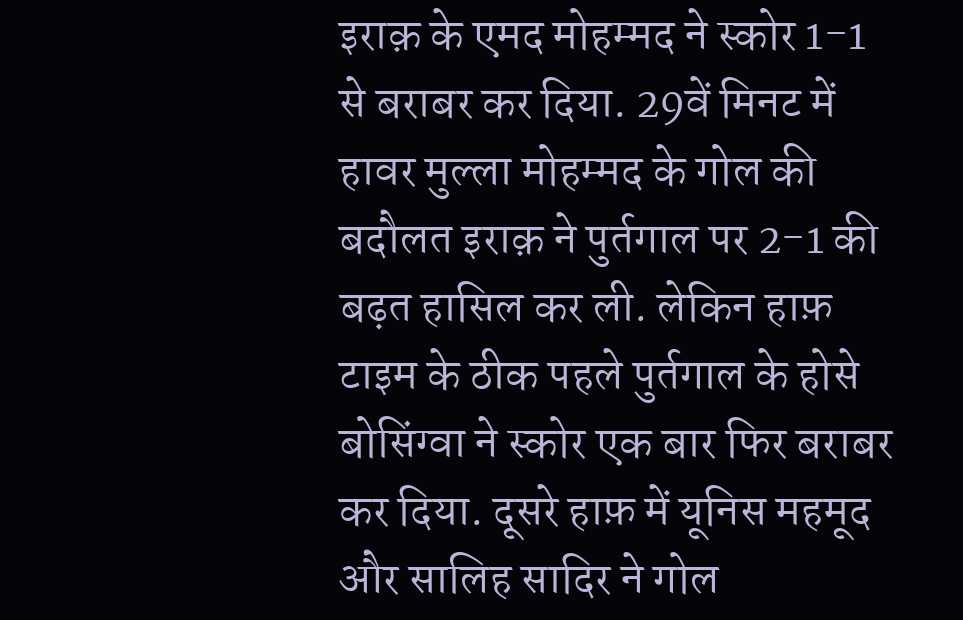इराक़ के एमद मोहम्मद ने स्कोर 1-1 से बराबर कर दिया. 29वें मिनट में हावर मुल्ला मोहम्मद के गोल की बदौलत इराक़ ने पुर्तगाल पर 2-1 की बढ़त हासिल कर ली. लेकिन हाफ़ टाइम के ठीक पहले पुर्तगाल के होसे बोसिंग्वा ने स्कोर एक बार फिर बराबर कर दिया. दूसरे हाफ़ में यूनिस महमूद और सालिह सादिर ने गोल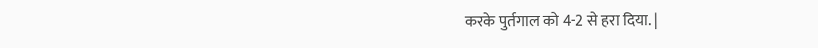करके पुर्तगाल को 4-2 से हरा दिया. |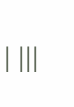| |||